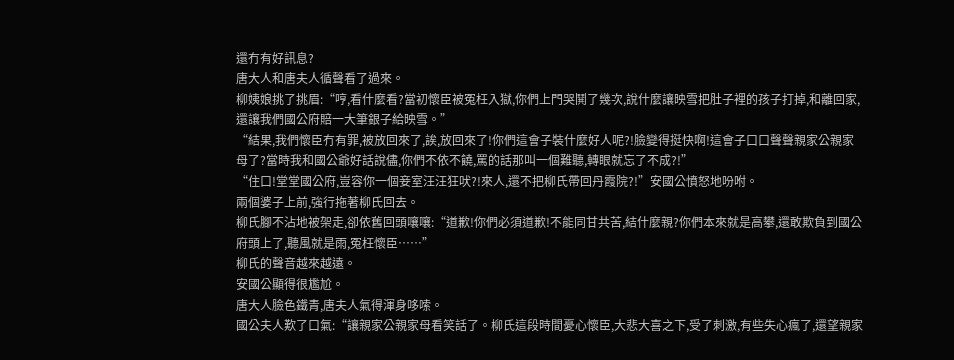還冇有好訊息?
唐大人和唐夫人循聲看了過來。
柳姨娘挑了挑眉:“哼,看什麼看?當初懷臣被冤枉入獄,你們上門哭鬨了幾次,說什麼讓映雪把肚子裡的孩子打掉,和離回家,還讓我們國公府賠一大筆銀子給映雪。”
“結果,我們懷臣冇有罪,被放回來了,誒,放回來了!你們這會子裝什麼好人呢?!臉變得挺快啊!這會子口口聲聲親家公親家母了?當時我和國公爺好話說儘,你們不依不饒,罵的話那叫一個難聽,轉眼就忘了不成?!”
“住口!堂堂國公府,豈容你一個妾室汪汪狂吠?!來人,還不把柳氏帶回丹霞院?!”安國公憤怒地吩咐。
兩個婆子上前,強行拖著柳氏回去。
柳氏腳不沾地被架走,卻依舊回頭嚷嚷:“道歉!你們必須道歉!不能同甘共苦,結什麼親?你們本來就是高攀,還敢欺負到國公府頭上了,聽風就是雨,冤枉懷臣……”
柳氏的聲音越來越遠。
安國公顯得很尷尬。
唐大人臉色鐵青,唐夫人氣得渾身哆嗦。
國公夫人歎了口氣:“讓親家公親家母看笑話了。柳氏這段時間憂心懷臣,大悲大喜之下,受了刺激,有些失心瘋了,還望親家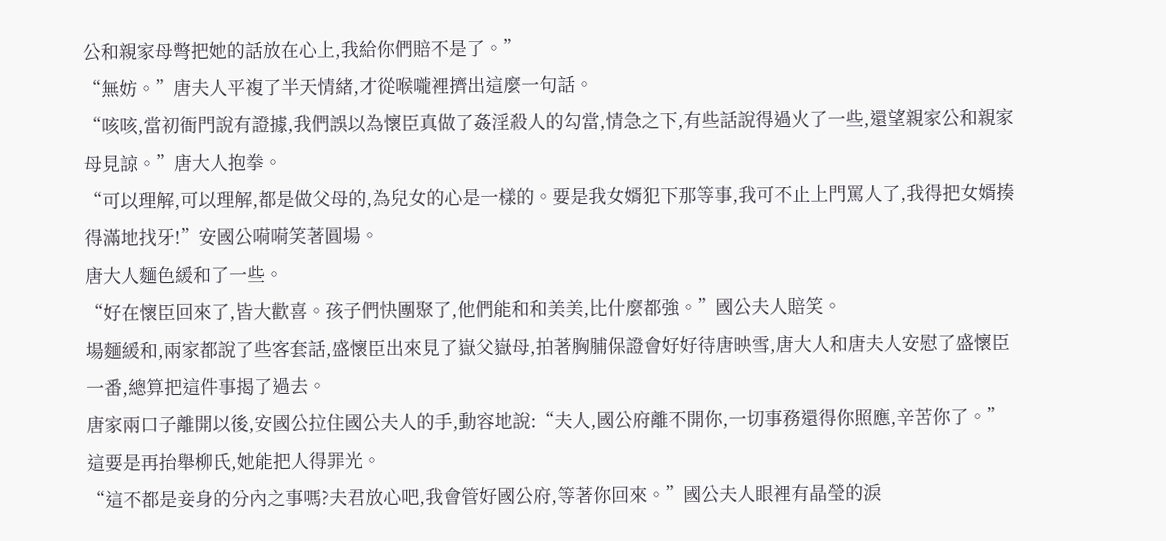公和親家母彆把她的話放在心上,我給你們賠不是了。”
“無妨。”唐夫人平複了半天情緒,才從喉嚨裡擠出這麼一句話。
“咳咳,當初衙門說有證據,我們誤以為懷臣真做了姦淫殺人的勾當,情急之下,有些話說得過火了一些,還望親家公和親家母見諒。”唐大人抱拳。
“可以理解,可以理解,都是做父母的,為兒女的心是一樣的。要是我女婿犯下那等事,我可不止上門罵人了,我得把女婿揍得滿地找牙!”安國公嗬嗬笑著圓場。
唐大人麵色緩和了一些。
“好在懷臣回來了,皆大歡喜。孩子們快團聚了,他們能和和美美,比什麼都強。”國公夫人賠笑。
場麵緩和,兩家都說了些客套話,盛懷臣出來見了嶽父嶽母,拍著胸脯保證會好好待唐映雪,唐大人和唐夫人安慰了盛懷臣一番,總算把這件事揭了過去。
唐家兩口子離開以後,安國公拉住國公夫人的手,動容地說:“夫人,國公府離不開你,一切事務還得你照應,辛苦你了。”
這要是再抬舉柳氏,她能把人得罪光。
“這不都是妾身的分內之事嗎?夫君放心吧,我會管好國公府,等著你回來。”國公夫人眼裡有晶瑩的淚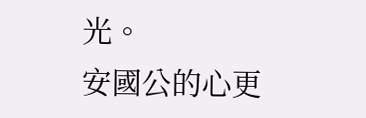光。
安國公的心更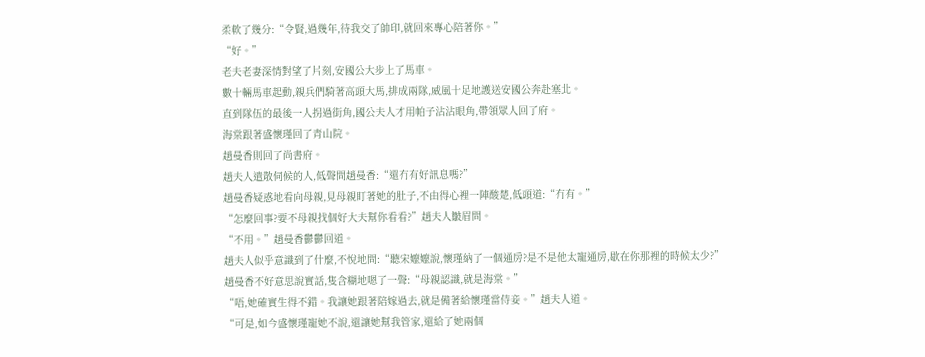柔軟了幾分:“令賢,過幾年,待我交了帥印,就回來專心陪著你。”
“好。”
老夫老妻深情對望了片刻,安國公大步上了馬車。
數十輛馬車起動,親兵們騎著高頭大馬,排成兩隊,威風十足地護送安國公奔赴塞北。
直到隊伍的最後一人拐過街角,國公夫人才用帕子沾沾眼角,帶領眾人回了府。
海棠跟著盛懷瑾回了青山院。
趙曼香則回了尚書府。
趙夫人遣散伺候的人,低聲問趙曼香:“還冇有好訊息嗎?”
趙曼香疑惑地看向母親,見母親盯著她的肚子,不由得心裡一陣酸楚,低頭道:“冇有。”
“怎麼回事?要不母親找個好大夫幫你看看?”趙夫人皺眉問。
“不用。”趙曼香鬱鬱回道。
趙夫人似乎意識到了什麼,不悅地問:“聽宋嬤嬤說,懷瑾納了一個通房?是不是他太寵通房,歇在你那裡的時候太少?”
趙曼香不好意思說實話,隻含糊地嗯了一聲:“母親認識,就是海棠。”
“唔,她確實生得不錯。我讓她跟著陪嫁過去,就是備著給懷瑾當侍妾。”趙夫人道。
“可是,如今盛懷瑾寵她不說,還讓她幫我管家,還給了她兩個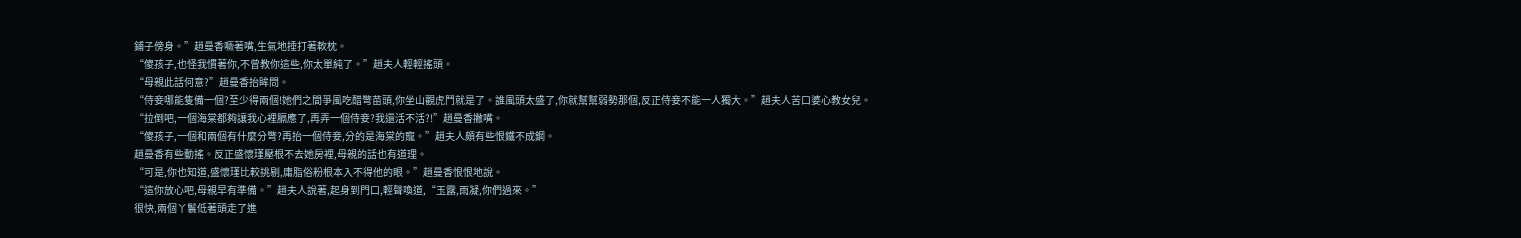鋪子傍身。”趙曼香噘著嘴,生氣地捶打著軟枕。
“傻孩子,也怪我慣著你,不曾教你這些,你太單純了。”趙夫人輕輕搖頭。
“母親此話何意?”趙曼香抬眸問。
“侍妾哪能隻備一個?至少得兩個!她們之間爭風吃醋彆苗頭,你坐山觀虎鬥就是了。誰風頭太盛了,你就幫幫弱勢那個,反正侍妾不能一人獨大。”趙夫人苦口婆心教女兒。
“拉倒吧,一個海棠都夠讓我心裡膈應了,再弄一個侍妾?我還活不活?!”趙曼香撇嘴。
“傻孩子,一個和兩個有什麼分彆?再抬一個侍妾,分的是海棠的寵。”趙夫人頗有些恨鐵不成鋼。
趙曼香有些動搖。反正盛懷瑾壓根不去她房裡,母親的話也有道理。
“可是,你也知道,盛懷瑾比較挑剔,庸脂俗粉根本入不得他的眼。”趙曼香恨恨地說。
“這你放心吧,母親早有準備。”趙夫人說著,起身到門口,輕聲喚道,“玉露,雨凝,你們過來。”
很快,兩個丫鬟低著頭走了進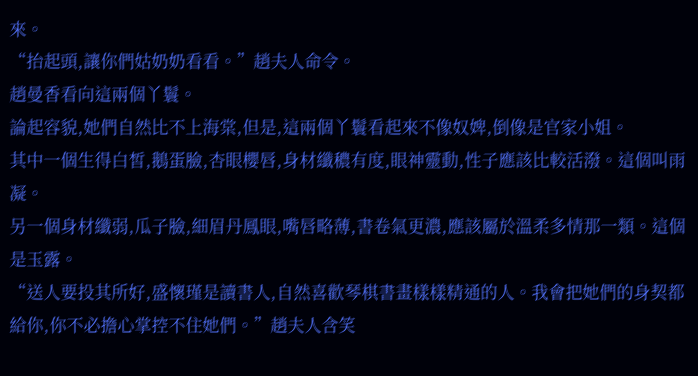來。
“抬起頭,讓你們姑奶奶看看。”趙夫人命令。
趙曼香看向這兩個丫鬟。
論起容貌,她們自然比不上海棠,但是,這兩個丫鬟看起來不像奴婢,倒像是官家小姐。
其中一個生得白皙,鵝蛋臉,杏眼櫻唇,身材纖穠有度,眼神靈動,性子應該比較活潑。這個叫雨凝。
另一個身材纖弱,瓜子臉,細眉丹鳳眼,嘴唇略薄,書卷氣更濃,應該屬於溫柔多情那一類。這個是玉露。
“送人要投其所好,盛懷瑾是讀書人,自然喜歡琴棋書畫樣樣精通的人。我會把她們的身契都給你,你不必擔心掌控不住她們。”趙夫人含笑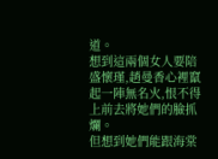道。
想到這兩個女人要陪盛懷瑾,趙曼香心裡竄起一陣無名火,恨不得上前去將她們的臉抓爛。
但想到她們能跟海棠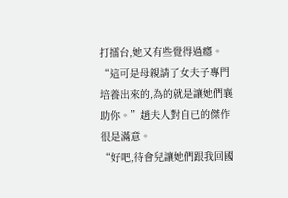打擂台,她又有些覺得過癮。
“這可是母親請了女夫子專門培養出來的,為的就是讓她們襄助你。”趙夫人對自已的傑作很是滿意。
“好吧,待會兒讓她們跟我回國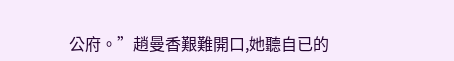公府。”趙曼香艱難開口,她聽自已的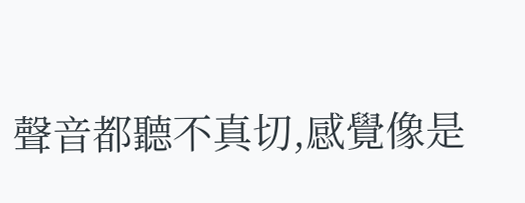聲音都聽不真切,感覺像是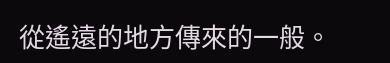從遙遠的地方傳來的一般。